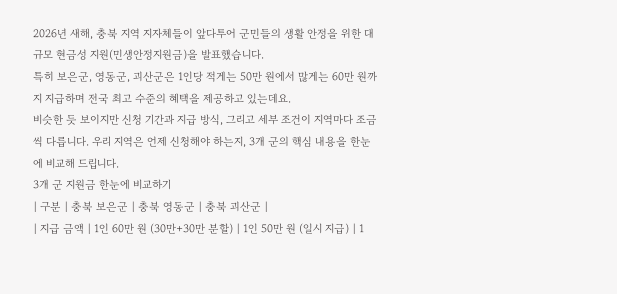2026년 새해, 충북 지역 지자체들이 앞다투어 군민들의 생활 안정을 위한 대규모 현금성 지원(민생안정지원금)을 발표했습니다.
특히 보은군, 영동군, 괴산군은 1인당 적게는 50만 원에서 많게는 60만 원까지 지급하며 전국 최고 수준의 혜택을 제공하고 있는데요.
비슷한 듯 보이지만 신청 기간과 지급 방식, 그리고 세부 조건이 지역마다 조금씩 다릅니다. 우리 지역은 언제 신청해야 하는지, 3개 군의 핵심 내용을 한눈에 비교해 드립니다.
3개 군 지원금 한눈에 비교하기
| 구분 | 충북 보은군 | 충북 영동군 | 충북 괴산군 |
| 지급 금액 | 1인 60만 원 (30만+30만 분할) | 1인 50만 원 (일시 지급) | 1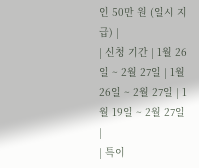인 50만 원 (일시 지급) |
| 신청 기간 | 1월 26일 ~ 2월 27일 | 1월 26일 ~ 2월 27일 | 1월 19일 ~ 2월 27일 |
| 특이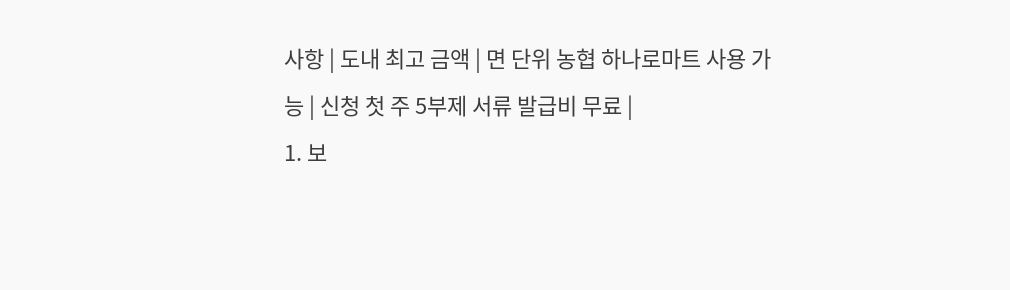사항 | 도내 최고 금액 | 면 단위 농협 하나로마트 사용 가능 | 신청 첫 주 5부제 서류 발급비 무료 |
1. 보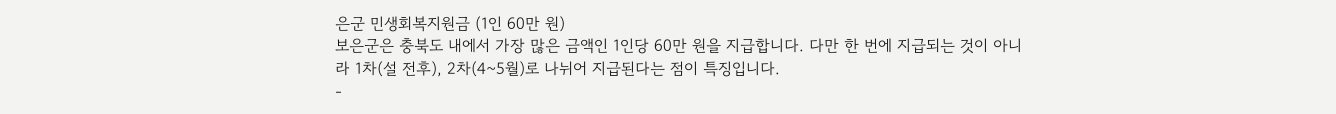은군 민생회복지원금 (1인 60만 원)
보은군은 충북도 내에서 가장 많은 금액인 1인당 60만 원을 지급합니다. 다만 한 번에 지급되는 것이 아니라 1차(설 전후), 2차(4~5월)로 나뉘어 지급된다는 점이 특징입니다.
-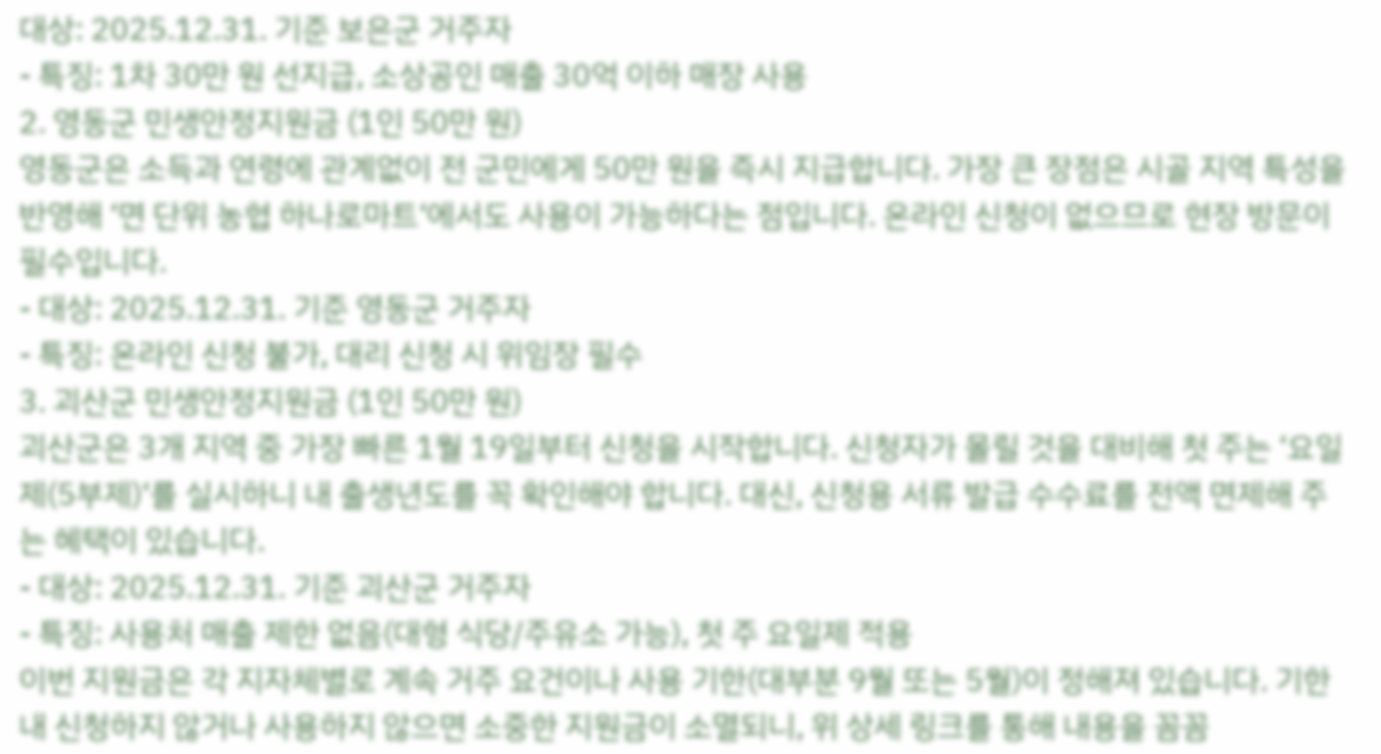대상: 2025.12.31. 기준 보은군 거주자
- 특징: 1차 30만 원 선지급, 소상공인 매출 30억 이하 매장 사용
2. 영동군 민생안정지원금 (1인 50만 원)
영동군은 소득과 연령에 관계없이 전 군민에게 50만 원을 즉시 지급합니다. 가장 큰 장점은 시골 지역 특성을 반영해 ‘면 단위 농협 하나로마트‘에서도 사용이 가능하다는 점입니다. 온라인 신청이 없으므로 현장 방문이 필수입니다.
- 대상: 2025.12.31. 기준 영동군 거주자
- 특징: 온라인 신청 불가, 대리 신청 시 위임장 필수
3. 괴산군 민생안정지원금 (1인 50만 원)
괴산군은 3개 지역 중 가장 빠른 1월 19일부터 신청을 시작합니다. 신청자가 몰릴 것을 대비해 첫 주는 ‘요일제(5부제)‘를 실시하니 내 출생년도를 꼭 확인해야 합니다. 대신, 신청용 서류 발급 수수료를 전액 면제해 주는 혜택이 있습니다.
- 대상: 2025.12.31. 기준 괴산군 거주자
- 특징: 사용처 매출 제한 없음(대형 식당/주유소 가능), 첫 주 요일제 적용
이번 지원금은 각 지자체별로 계속 거주 요건이나 사용 기한(대부분 9월 또는 5월)이 정해져 있습니다. 기한 내 신청하지 않거나 사용하지 않으면 소중한 지원금이 소멸되니, 위 상세 링크를 통해 내용을 꼼꼼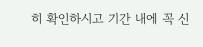히 확인하시고 기간 내에 꼭 신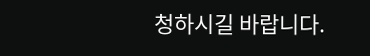청하시길 바랍니다.